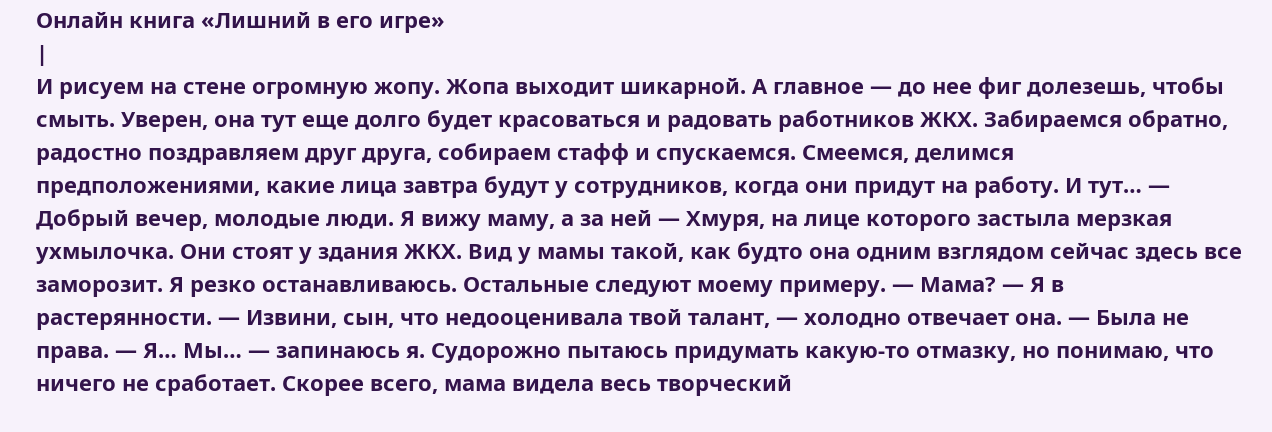Онлайн книга «Лишний в его игре»
|
И рисуем на стене огромную жопу. Жопа выходит шикарной. А главное — до нее фиг долезешь, чтобы смыть. Уверен, она тут еще долго будет красоваться и радовать работников ЖКХ. Забираемся обратно, радостно поздравляем друг друга, собираем стафф и спускаемся. Смеемся, делимся предположениями, какие лица завтра будут у сотрудников, когда они придут на работу. И тут… — Добрый вечер, молодые люди. Я вижу маму, а за ней — Хмуря, на лице которого застыла мерзкая ухмылочка. Они стоят у здания ЖКХ. Вид у мамы такой, как будто она одним взглядом сейчас здесь все заморозит. Я резко останавливаюсь. Остальные следуют моему примеру. — Мама? — Я в растерянности. — Извини, сын, что недооценивала твой талант, — холодно отвечает она. — Была не права. — Я… Мы… — запинаюсь я. Судорожно пытаюсь придумать какую-то отмазку, но понимаю, что ничего не сработает. Скорее всего, мама видела весь творческий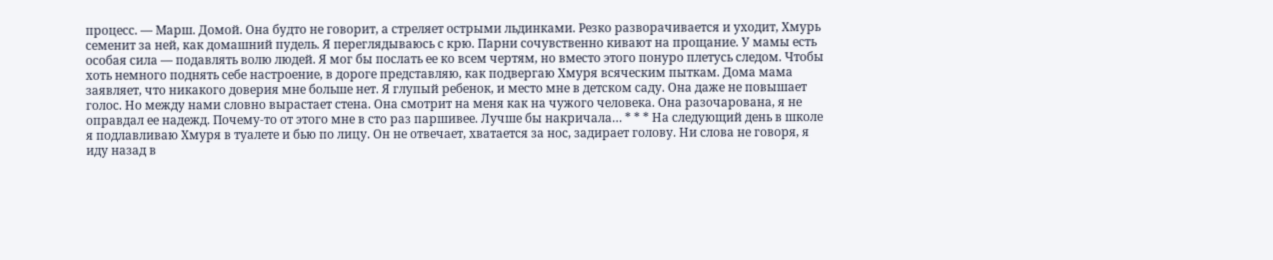процесс. — Марш. Домой. Она будто не говорит, а стреляет острыми льдинками. Резко разворачивается и уходит, Хмурь семенит за ней, как домашний пудель. Я переглядываюсь с крю. Парни сочувственно кивают на прощание. У мамы есть особая сила — подавлять волю людей. Я мог бы послать ее ко всем чертям, но вместо этого понуро плетусь следом. Чтобы хоть немного поднять себе настроение, в дороге представляю, как подвергаю Хмуря всяческим пыткам. Дома мама заявляет, что никакого доверия мне больше нет. Я глупый ребенок, и место мне в детском саду. Она даже не повышает голос. Но между нами словно вырастает стена. Она смотрит на меня как на чужого человека. Она разочарована, я не оправдал ее надежд. Почему-то от этого мне в сто раз паршивее. Лучше бы накричала… * * * На следующий день в школе я подлавливаю Хмуря в туалете и бью по лицу. Он не отвечает, хватается за нос, задирает голову. Ни слова не говоря, я иду назад в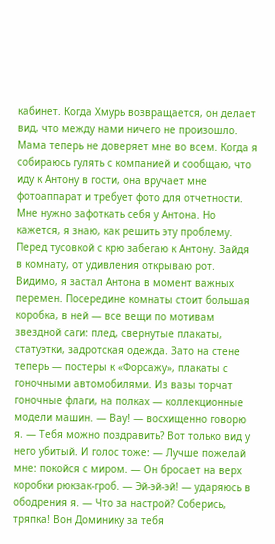кабинет. Когда Хмурь возвращается, он делает вид, что между нами ничего не произошло. Мама теперь не доверяет мне во всем. Когда я собираюсь гулять с компанией и сообщаю, что иду к Антону в гости, она вручает мне фотоаппарат и требует фото для отчетности. Мне нужно зафоткать себя у Антона. Но кажется, я знаю, как решить эту проблему. Перед тусовкой с крю забегаю к Антону. Зайдя в комнату, от удивления открываю рот. Видимо, я застал Антона в момент важных перемен. Посередине комнаты стоит большая коробка, в ней — все вещи по мотивам звездной саги: плед, свернутые плакаты, статуэтки, задротская одежда. Зато на стене теперь — постеры к «Форсажу», плакаты с гоночными автомобилями. Из вазы торчат гоночные флаги, на полках — коллекционные модели машин. — Вау! — восхищенно говорю я. — Тебя можно поздравить? Вот только вид у него убитый. И голос тоже: — Лучше пожелай мне: покойся с миром. — Он бросает на верх коробки рюкзак-гроб. — Эй-эй-эй! — ударяюсь в ободрения я. — Что за настрой? Соберись, тряпка! Вон Доминику за тебя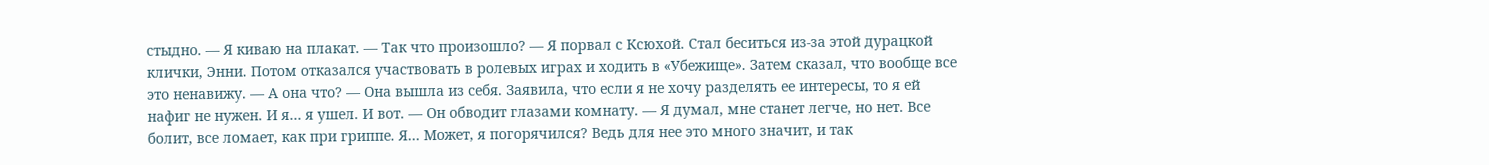стыдно. — Я киваю на плакат. — Так что произошло? — Я порвал с Ксюхой. Стал беситься из-за этой дурацкой клички, Энни. Потом отказался участвовать в ролевых играх и ходить в «Убежище». Затем сказал, что вообще все это ненавижу. — А она что? — Она вышла из себя. Заявила, что если я не хочу разделять ее интересы, то я ей нафиг не нужен. И я… я ушел. И вот. — Он обводит глазами комнату. — Я думал, мне станет легче, но нет. Все болит, все ломает, как при гриппе. Я… Может, я погорячился? Ведь для нее это много значит, и так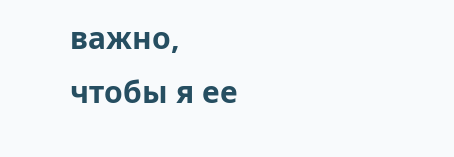важно, чтобы я ее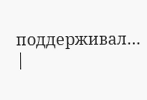поддерживал… |